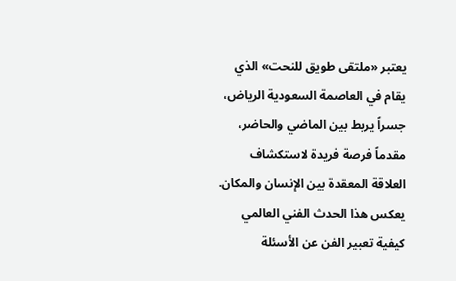يعتبر «ملتقى طويق للنحت» الذي يقام في العاصمة السعودية الرياض، جسراً يربط بين الماضي والحاضر، مقدماً فرصة فريدة لاستكشاف العلاقة المعقدة بين الإنسان والمكان. يعكس هذا الحدث الفني العالمي كيفية تعبير الفن عن الأسئلة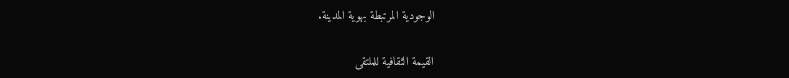الوجودية المرتبطة بهوية المدينة.

القيمة الثقافية للملتقى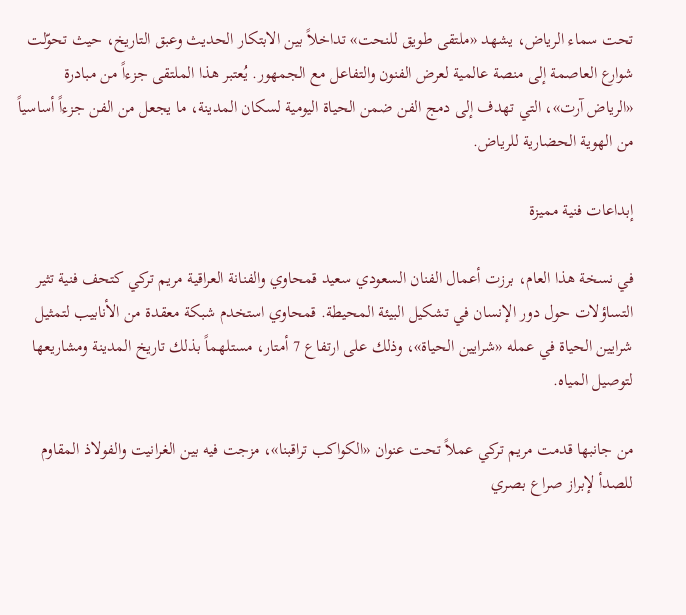تحت سماء الرياض، يشهد «ملتقى طويق للنحت» تداخلاً بين الابتكار الحديث وعبق التاريخ، حيث تحوّلت شوارع العاصمة إلى منصة عالمية لعرض الفنون والتفاعل مع الجمهور. يُعتبر هذا الملتقى جزءاً من مبادرة «الرياض آرت»، التي تهدف إلى دمج الفن ضمن الحياة اليومية لسكان المدينة، ما يجعل من الفن جزءاً أساسياً من الهوية الحضارية للرياض.

إبداعات فنية مميزة

في نسخة هذا العام، برزت أعمال الفنان السعودي سعيد قمحاوي والفنانة العراقية مريم تركي كتحف فنية تثير التساؤلات حول دور الإنسان في تشكيل البيئة المحيطة. قمحاوي استخدم شبكة معقدة من الأنابيب لتمثيل شرايين الحياة في عمله «شرايين الحياة»، وذلك على ارتفاع 7 أمتار، مستلهماً بذلك تاريخ المدينة ومشاريعها لتوصيل المياه.

من جانبها قدمت مريم تركي عملاً تحت عنوان «الكواكب تراقبنا»، مزجت فيه بين الغرانيت والفولاذ المقاوم للصدأ لإبراز صراع بصري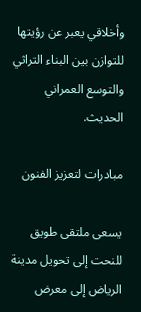وأخلاقي يعبر عن رؤيتها للتوازن بين البناء التراثي والتوسع العمراني الحديث.

مبادرات لتعزيز الفنون

يسعى ملتقى طويق للنحت إلى تحويل مدينة الرياض إلى معرض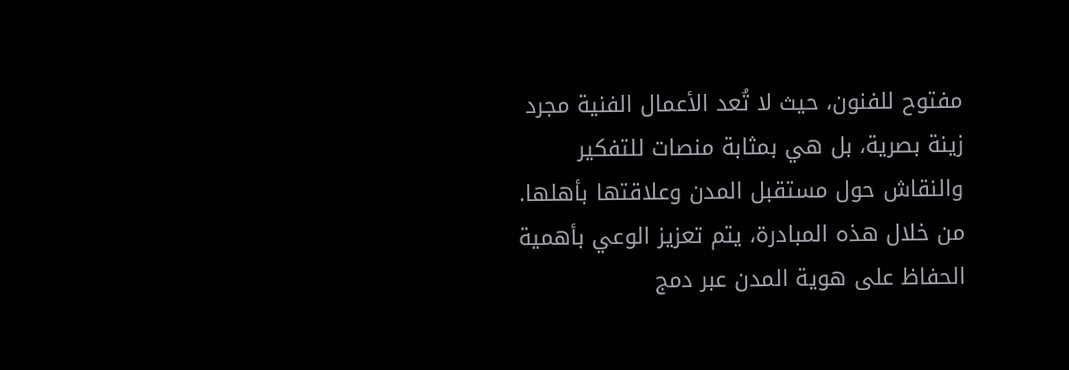مفتوح للفنون، حيث لا تُعد الأعمال الفنية مجرد زينة بصرية، بل هي بمثابة منصات للتفكير والنقاش حول مستقبل المدن وعلاقتها بأهلها. من خلال هذه المبادرة، يتم تعزيز الوعي بأهمية الحفاظ على هوية المدن عبر دمج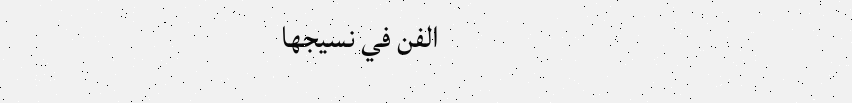الفن في نسيجها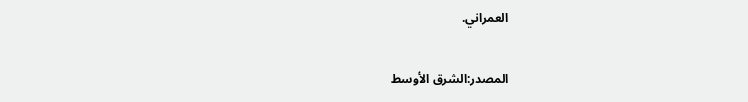العمراني.

المصدر:الشرق الأوسط